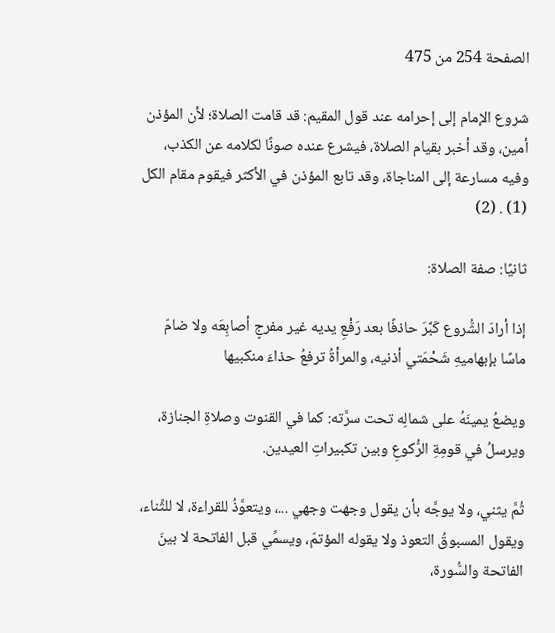الصفحة 254 من 475

شروع الإمام إلى إحرامه عند قول المقيم: قد قامت الصلاة؛ لأن المؤذن أمين، وقد أخبر بقيام الصلاة، فيشرع عنده صونًا لكلامه عن الكذب، وفيه مسارعة إلى المناجاة، وقد تابع المؤذن في الأكثر فيقوم مقام الكل (1) . (2)

ثانيًا: صفة الصلاة:

إذا أرادَ الشُّروع كَبَّرَ حاذفًا بعد رَفْعِ يديه غير مفرجٍ أصابِعَه ولا ضامّ ماسًا بإبهاميهِ شَحْمَتي أذنيه، والمرأةُ ترفعُ حذاءَ منكبيها

ويضعُ يمينَهُ على شمالِه تحت سرَّته: كما في القنوت وصلاةِ الجنازة، ويرسلُ في قومِةِ الرُّكوعِ وبين تكبيراتِ العيدين.

ثُمَّ يثني، ولا يوجَّه بأن يقول وجهت وجهي ...، ويتعوَّذُ للقراءة، لا للثِّناء، ويقول المسبوقُ التعوذ ولا يقوله المؤتمّ، ويسمِّي قبل الفاتحة لا بينَ الفاتحة والسُّورة،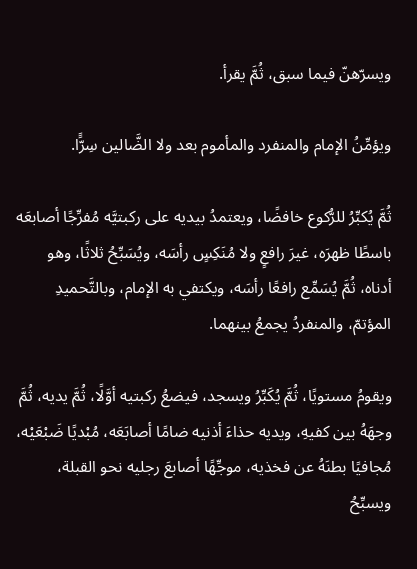ويسرّهنّ فيما سبق، ثُمَّ يقرأ.

ويؤمِّنُ الإمام والمنفرد والمأموم بعد ولا الضَّالين سِرًَّا.

ثُمَّ يُكبِّرُ للرُّكوع خافضًا، ويعتمدُ بيديه على ركبتيَّه مُفرِّجًا أصابعَه باسطًا ظهرَه، غيرَ رافعٍ ولا مُنَكِسٍ رأسَه، ويُسَبِّحُ ثلاثًا، وهو أدناه، ثُمَّ يُسَمِّع رافعًا رأسَه، ويكتفي به الإمام، وبالتَّحميدِ المؤتمّ، والمنفردُ يجمعُ بينهما.

ويقومُ مستويًا، ثُمَّ يُكَبِّرُ ويسجد، فيضعُ ركبتيه أوَّلًا، ثُمَّ يديه، ثُمَّ وجهَهُ بين كفيهِ، ويديه حذاءَ أذنيه ضامًا أصابَعَه، مُبْديًا ضَبْعَيْه، مُجافيًا بطنَهُ عن فخذيه، موجِّهًا أصابعَ رجليه نحو القبلة، ويسبِّحُ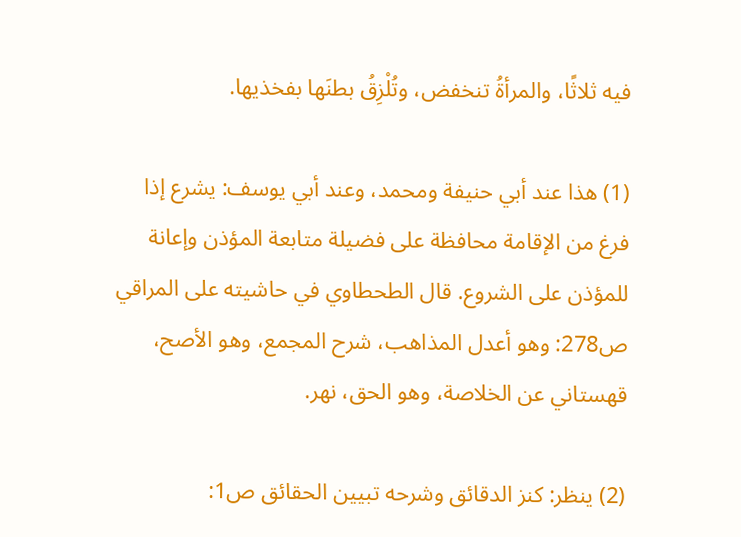فيه ثلاثًا، والمرأةُ تنخفض، وتُلْزِقُ بطنَها بفخذيها.

(1) هذا عند أبي حنيفة ومحمد، وعند أبي يوسف: يشرع إذا فرغ من الإقامة محافظة على فضيلة متابعة المؤذن وإعانة للمؤذن على الشروع. قال الطحطاوي في حاشيته على المراقي ص278: وهو أعدل المذاهب، شرح المجمع، وهو الأصح، قهستاني عن الخلاصة، وهو الحق، نهر.

(2) ينظر: كنز الدقائق وشرحه تبيين الحقائق ص1: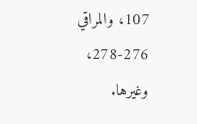107، والمراقي 276-278، وغيرها.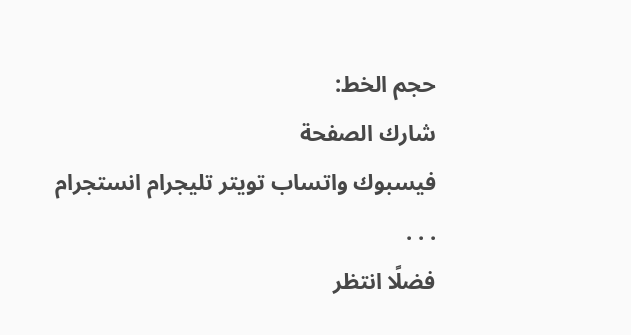حجم الخط:
شارك الصفحة
فيسبوك واتساب تويتر تليجرام انستجرام
. . .
فضلًا انتظر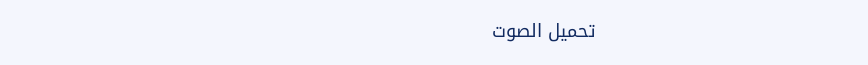تحميل الصوت